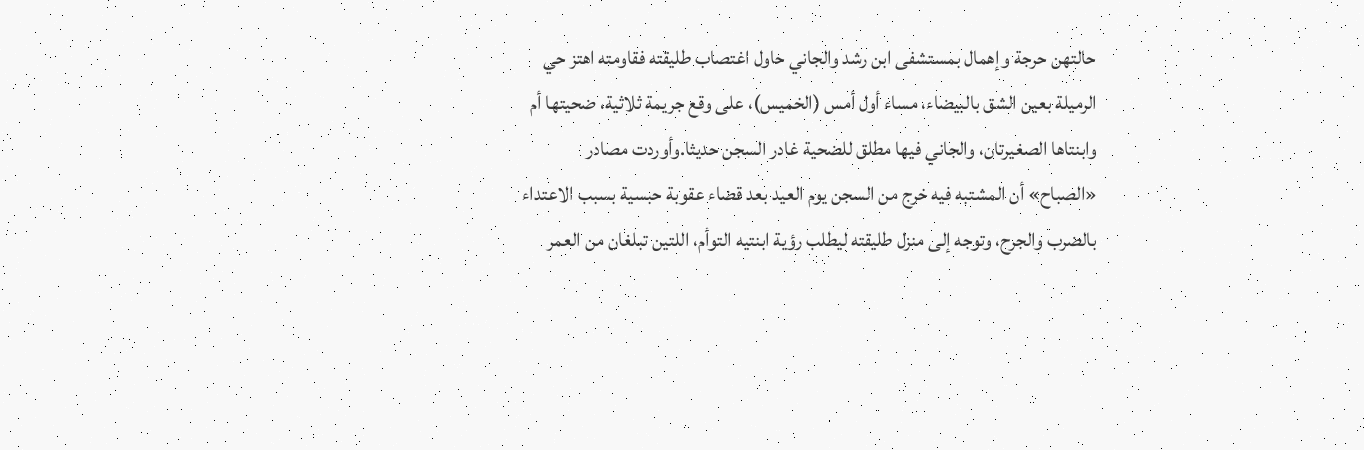حالتهن حرجة وإهمال بمستشفى ابن رشد والجاني حاول اغتصاب طليقته فقاومته اهتز حي الرميلة بعين الشق بالبيضاء، مساء أول أمس (الخميس)، على وقع جريمة ثلاثية، ضحيتها أم وابنتاها الصغيرتان، والجاني فيها مطلق للضحية غادر السجن حديثا.وأوردت مصادر «الصباح» أن المشتبه فيه خرج من السجن يوم العيد بعد قضاء عقوبة حبسية بسبب الاعتداء بالضرب والجرح، وتوجه إلى منزل طليقته ليطلب رؤية ابنتيه التوأم، اللتين تبلغان من العمر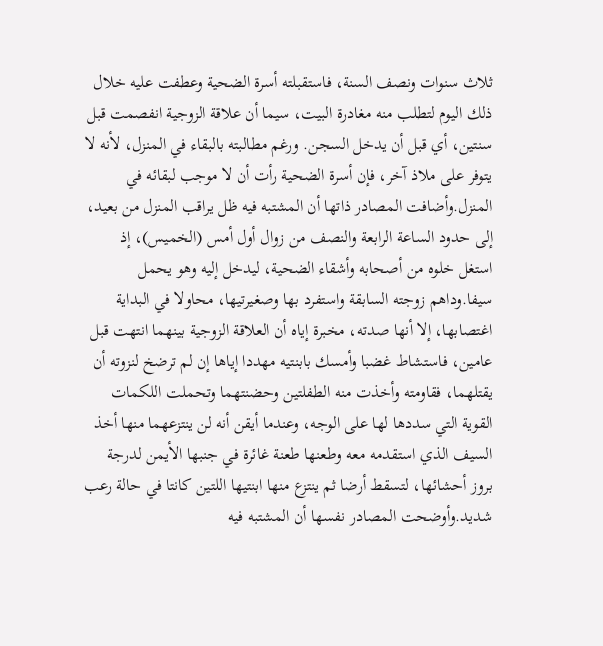ثلاث سنوات ونصف السنة، فاستقبلته أسرة الضحية وعطفت عليه خلال ذلك اليوم لتطلب منه مغادرة البيت، سيما أن علاقة الزوجية انفصمت قبل سنتين، أي قبل أن يدخل السجن. ورغم مطالبته بالبقاء في المنزل، لأنه لا يتوفر على ملاذ آخر، فإن أسرة الضحية رأت أن لا موجب لبقائه في المنزل.وأضافت المصادر ذاتها أن المشتبه فيه ظل يراقب المنزل من بعيد، إلى حدود الساعة الرابعة والنصف من زوال أول أمس (الخميس)، إذ استغل خلوه من أصحابه وأشقاء الضحية، ليدخل إليه وهو يحمل سيفا.وداهم زوجته السابقة واستفرد بها وصغيرتيها، محاولا في البداية اغتصابها، إلا أنها صدته، مخبرة إياه أن العلاقة الزوجية بينهما انتهت قبل عامين، فاستشاط غضبا وأمسك بابنتيه مهددا إياها إن لم ترضخ لنزوته أن يقتلهما، فقاومته وأخذت منه الطفلتين وحضنتهما وتحملت اللكمات القوية التي سددها لها على الوجه، وعندما أيقن أنه لن ينتزعهما منها أخذ السيف الذي استقدمه معه وطعنها طعنة غائرة في جنبها الأيمن لدرجة بروز أحشائها، لتسقط أرضا ثم ينتزع منها ابنتيها اللتين كانتا في حالة رعب شديد.وأوضحت المصادر نفسها أن المشتبه فيه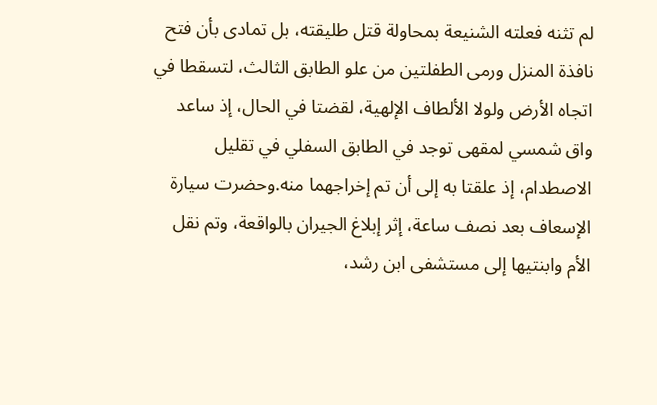لم تثنه فعلته الشنيعة بمحاولة قتل طليقته، بل تمادى بأن فتح نافذة المنزل ورمى الطفلتين من علو الطابق الثالث، لتسقطا في اتجاه الأرض ولولا الألطاف الإلهية، لقضتا في الحال، إذ ساعد واق شمسي لمقهى توجد في الطابق السفلي في تقليل الاصطدام، إذ علقتا به إلى أن تم إخراجهما منه.وحضرت سيارة الإسعاف بعد نصف ساعة، إثر إبلاغ الجيران بالواقعة، وتم نقل الأم وابنتيها إلى مستشفى ابن رشد،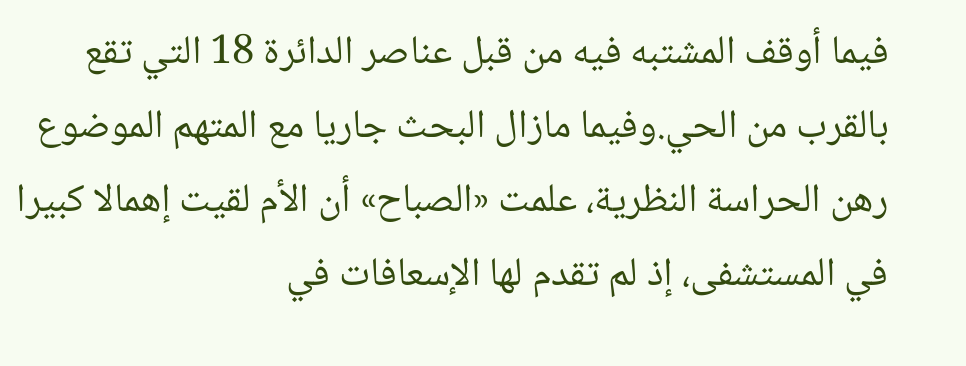فيما أوقف المشتبه فيه من قبل عناصر الدائرة 18 التي تقع بالقرب من الحي.وفيما مازال البحث جاريا مع المتهم الموضوع رهن الحراسة النظرية، علمت «الصباح» أن الأم لقيت إهمالا كبيرا في المستشفى، إذ لم تقدم لها الإسعافات في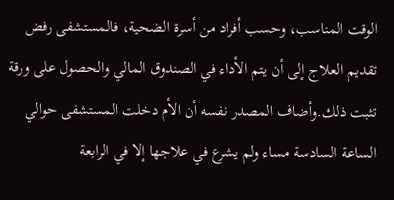الوقت المناسب، وحسب أفراد من أسرة الضحية، فالمستشفى رفض تقديم العلاج إلى أن يتم الأداء في الصندوق المالي والحصول على ورقة تثبت ذلك.وأضاف المصدر نفسه أن الأم دخلت المستشفى حوالي الساعة السادسة مساء ولم يشرع في علاجها إلا في الرابعة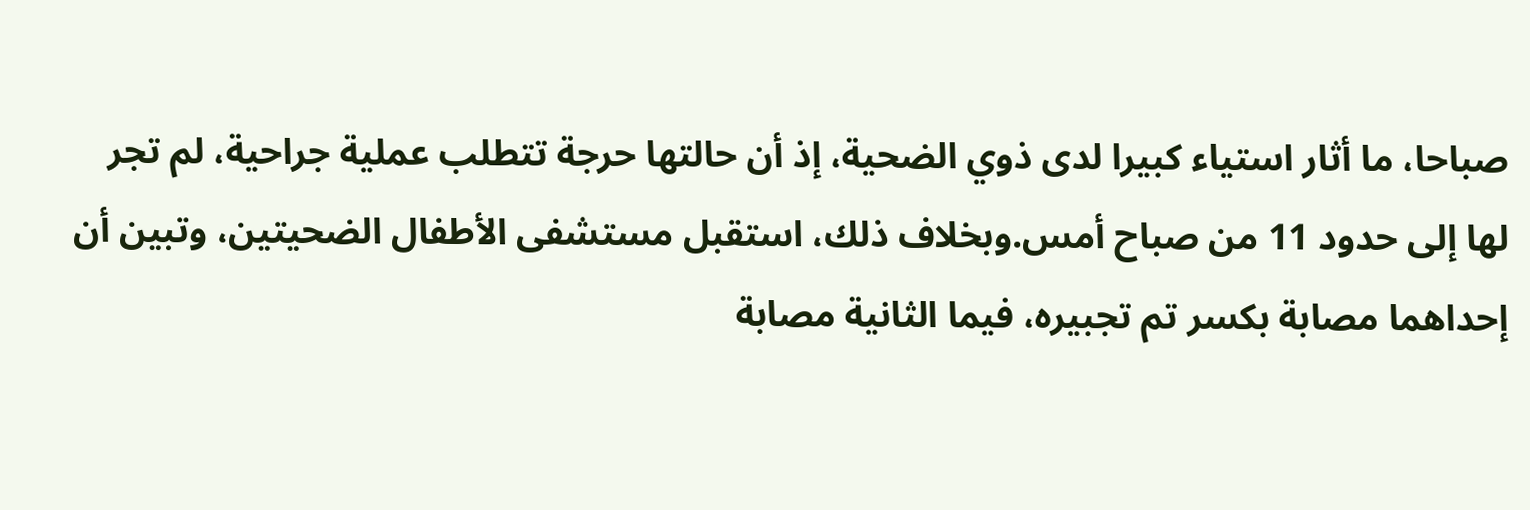صباحا، ما أثار استياء كبيرا لدى ذوي الضحية، إذ أن حالتها حرجة تتطلب عملية جراحية، لم تجر لها إلى حدود 11 من صباح أمس.وبخلاف ذلك، استقبل مستشفى الأطفال الضحيتين، وتبين أن إحداهما مصابة بكسر تم تجبيره، فيما الثانية مصابة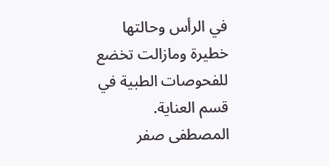في الرأس وحالتها خطيرة ومازالت تخضع للفحوصات الطبية في قسم العناية. المصطفى صفر